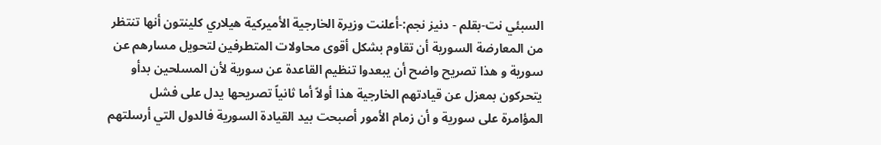السبئي نت-بقلم - دنيز نجم:-أعلنت وزيرة الخارجية الأميركية هيلاري كلينتون أنها تنتظر من المعارضة السورية أن تقاوم بشكل أقوى محاولات المتطرفين لتحويل مسارهم عن سورية و هذا تصريح واضح أن يبعدوا تنظيم القاعدة عن سورية لأن المسلحين بدأو يتحركون بمعزل عن قيادتهم الخارجية هذا أولاً أما ثانياً تصريحها يدل على فشل المؤامرة على سورية و أن زمام الأمور أصبحت بيد القيادة السورية فالدول التي أرسلتهم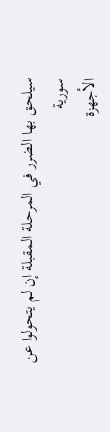سيلحق بها الضرر في المرحلة المقبلة إن لم يتحولوا عن سورية
الأجهزة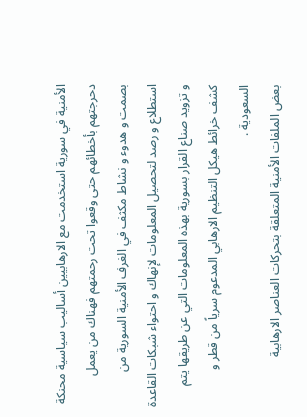الأمنية في سورية استخدمت مع الارهابيين أساليب سياسية محنكة دحرجتهم بأخطائهم حتى وقعوا تحت رحمتهم فهناك من يعمل بصمت و هدوء و نشاط مكثف في الغرف الأمنية السورية من استطلاع و رصد لتحصيل المعلومات لإنهاك و احتواء شبكات القاعدة و تزويد صناع القرار بسورية بهذه المعلومات التي عن طريقها يتم كشف خرائط هيكل التنظيم الارهابي المدعوم سرياً من قطر و السعودية .
بعض الملفات الأمنية المتعلقة بتحركات العناصر الارهابية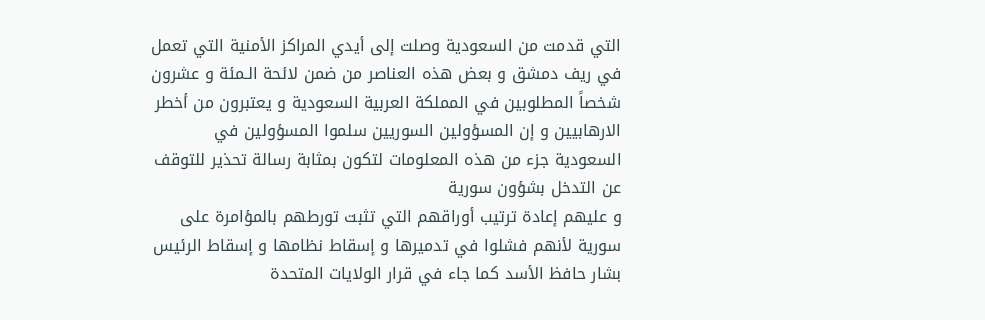التي قدمت من السعودية وصلت إلى أيدي المراكز الأمنية التي تعمل في ريف دمشق و بعض هذه العناصر من ضمن لائحة الـمئة و عشرون شخصاً المطلوبين في المملكة العربية السعودية و يعتبرون من أخطر الارهابيين و إن المسؤولين السوريين سلموا المسؤولين في السعودية جزء من هذه المعلومات لتكون بمثابة رسالة تحذير للتوقف عن التدخل بشؤون سورية
و عليهم إعادة ترتيب أوراقهم التي تثبت تورطهم بالمؤامرة على سورية لأنهم فشلوا في تدميرها و إسقاط نظامها و إسقاط الرئيس بشار حافظ الأسد كما جاء في قرار الولايات المتحدة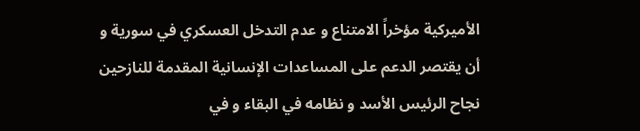الأميركية مؤخراً الامتناع و عدم التدخل العسكري في سورية و أن يقتصر الدعم على المساعدات الإنسانية المقدمة للنازحين
نجاح الرئيس الأسد و نظامه في البقاء و في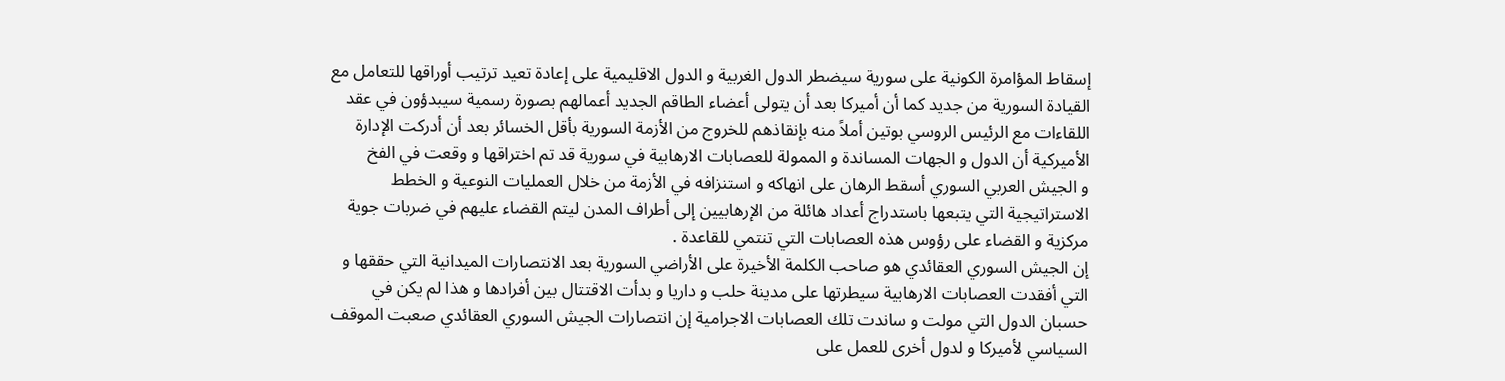إسقاط المؤامرة الكونية على سورية سيضطر الدول الغربية و الدول الاقليمية على إعادة تعيد ترتيب أوراقها للتعامل مع القيادة السورية من جديد كما أن أميركا بعد أن يتولى أعضاء الطاقم الجديد أعمالهم بصورة رسمية سيبدؤون في عقد اللقاءات مع الرئيس الروسي بوتين أملاً منه بإنقاذهم للخروج من الأزمة السورية بأقل الخسائر بعد أن أدركت الإدارة الأميركية أن الدول و الجهات المساندة و الممولة للعصابات الارهابية في سورية قد تم اختراقها و وقعت في الفخ
و الجيش العربي السوري أسقط الرهان على انهاكه و استنزافه في الأزمة من خلال العمليات النوعية و الخطط الاستراتيجية التي يتبعها باستدراج أعداد هائلة من الإرهابيين إلى أطراف المدن ليتم القضاء عليهم في ضربات جوية مركزية و القضاء على رؤوس هذه العصابات التي تنتمي للقاعدة .
إن الجيش السوري العقائدي هو صاحب الكلمة الأخيرة على الأراضي السورية بعد الانتصارات الميدانية التي حققها و التي أفقدت العصابات الارهابية سيطرتها على مدينة حلب و داريا و بدأت الاقتتال بين أفرادها و هذا لم يكن في حسبان الدول التي مولت و ساندت تلك العصابات الاجرامية إن انتصارات الجيش السوري العقائدي صعبت الموقف السياسي لأميركا و لدول أخرى للعمل على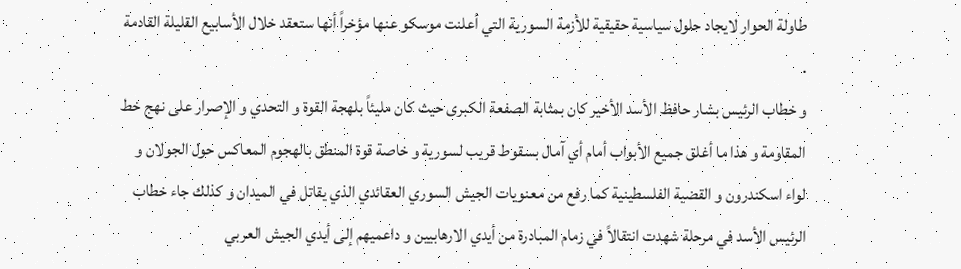طاولة الحوار لايجاد حلول سياسية حقيقية للأزمة السورية التي أعلنت موسكو عنها مؤخراً أنها ستعقد خلال الأسابيع القليلة القادمة .
و خطاب الرئيس بشار حافظ الأسد الأخير كان بمثابة الصفعة الكبرى حيث كان مليئاً بلهجة القوة و التحدي و الإصرار على نهج خط المقاومة و هذا ما أغلق جميع الأبواب أمام أي آمال بسقوط قريب لسورية و خاصة قوة المنطق بالهجوم المعاكس حول الجولان و لواء اسكندرون و القضية الفلسطينية كما رفع من معنويات الجيش السوري العقائدي الذي يقاتل في الميدان و كذلك جاء خطاب الرئيس الأسد في مرحلة شهدت انتقالاً في زمام المبادرة من أيدي الارهابيين و داعميهم إلى أيدي الجيش العربي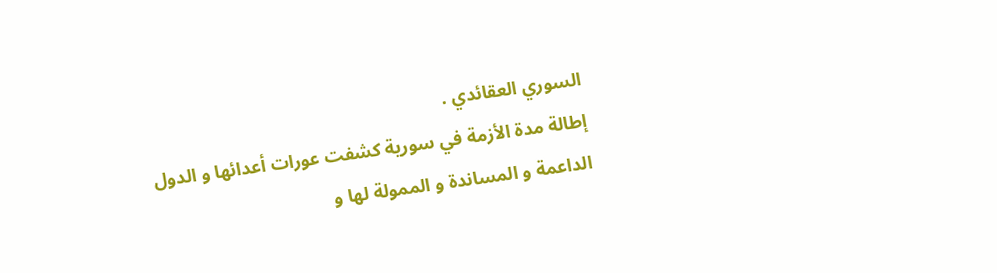السوري العقائدي .
إطالة مدة الأزمة في سورية كشفت عورات أعدائها و الدول الداعمة و المساندة و الممولة لها و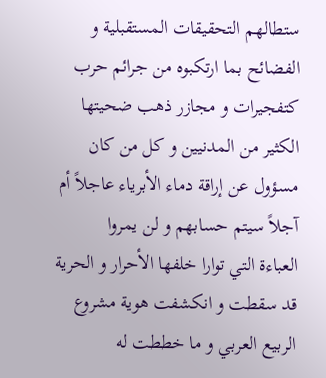ستطالهم التحقيقات المستقبلية و الفضائح بما ارتكبوه من جرائم حرب كتفجيرات و مجازر ذهب ضحيتها الكثير من المدنيين و كل من كان مسؤول عن إراقة دماء الأبرياء عاجلاً أم آجلاً سيتم حسابهم و لن يمروا
العباءة التي توارا خلفها الأحرار و الحرية قد سقطت و انكشفت هوية مشروع الربيع العربي و ما خططت له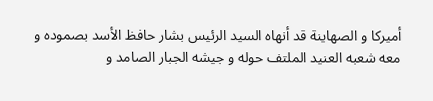أميركا و الصهاينة قد أنهاه السيد الرئيس بشار حافظ الأسد بصموده و معه شعبه العنيد الملتف حوله و جيشه الجبار الصامد و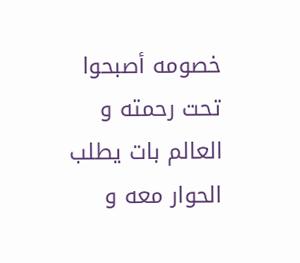خصومه أصبحوا تحت رحمته و العالم بات يطلب الحوار معه و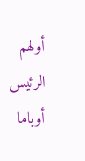أولهم الرئيس أوباما